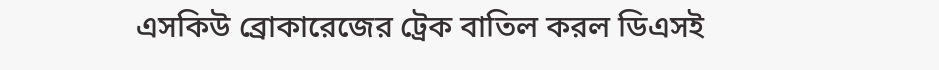এসকিউ ব্রোকারেজের ট্রেক বাতিল করল ডিএসই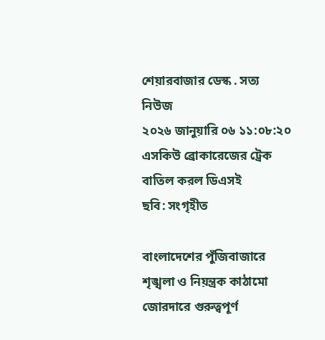শেয়ারবাজার ডেস্ক . সত্য নিউজ
২০২৬ জানুয়ারি ০৬ ১১:০৮:২০
এসকিউ ব্রোকারেজের ট্রেক বাতিল করল ডিএসই
ছবি: সংগৃহীত

বাংলাদেশের পুঁজিবাজারে শৃঙ্খলা ও নিয়ন্ত্রক কাঠামো জোরদারে গুরুত্বপূর্ণ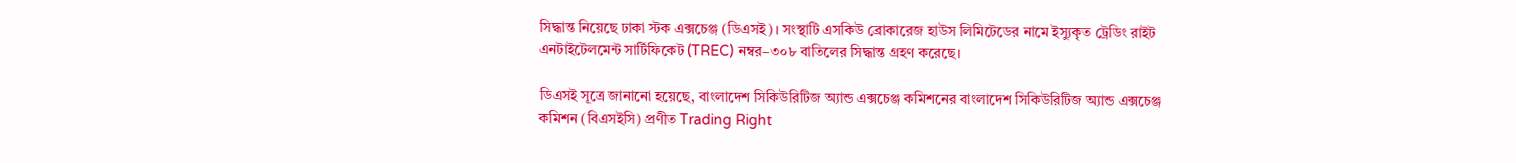সিদ্ধান্ত নিয়েছে ঢাকা স্টক এক্সচেঞ্জ (ডিএসই)। সংস্থাটি এসকিউ ব্রোকারেজ হাউস লিমিটেডের নামে ইস্যুকৃত ট্রেডিং রাইট এনটাইটেলমেন্ট সার্টিফিকেট (TREC) নম্বর–৩০৮ বাতিলের সিদ্ধান্ত গ্রহণ করেছে।

ডিএসই সূত্রে জানানো হয়েছে, বাংলাদেশ সিকিউরিটিজ অ্যান্ড এক্সচেঞ্জ কমিশনের বাংলাদেশ সিকিউরিটিজ অ্যান্ড এক্সচেঞ্জ কমিশন (বিএসইসি) প্রণীত Trading Right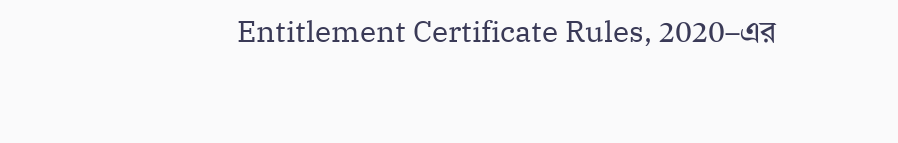Entitlement Certificate Rules, 2020–এর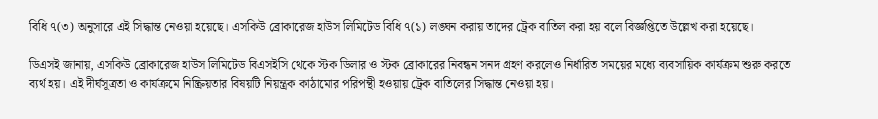বিধি ৭(৩) অনুসারে এই সিদ্ধান্ত নেওয়া হয়েছে। এসকিউ ব্রোকারেজ হাউস লিমিটেড বিধি ৭(১) লঙ্ঘন করায় তাদের ট্রেক বাতিল করা হয় বলে বিজ্ঞপ্তিতে উল্লেখ করা হয়েছে।

ডিএসই জানায়, এসকিউ ব্রোকারেজ হাউস লিমিটেড বিএসইসি থেকে স্টক ডিলার ও স্টক ব্রোকারের নিবন্ধন সনদ গ্রহণ করলেও নির্ধারিত সময়ের মধ্যে ব্যবসায়িক কার্যক্রম শুরু করতে ব্যর্থ হয়। এই দীর্ঘসূত্রতা ও কার্যক্রমে নিষ্ক্রিয়তার বিষয়টি নিয়ন্ত্রক কাঠামোর পরিপন্থী হওয়ায় ট্রেক বাতিলের সিদ্ধান্ত নেওয়া হয়।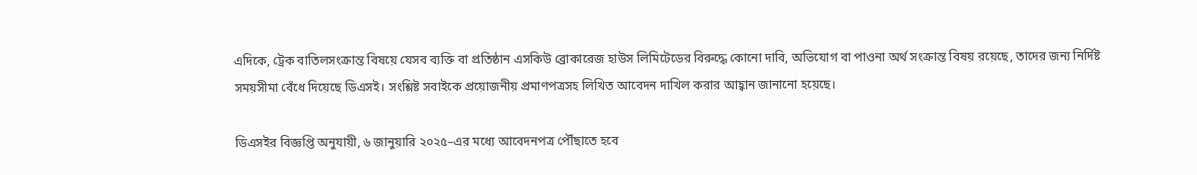এদিকে, ট্রেক বাতিলসংক্রান্ত বিষয়ে যেসব ব্যক্তি বা প্রতিষ্ঠান এসকিউ ব্রোকারেজ হাউস লিমিটেডের বিরুদ্ধে কোনো দাবি, অভিযোগ বা পাওনা অর্থ সংক্রান্ত বিষয় রয়েছে, তাদের জন্য নির্দিষ্ট সময়সীমা বেঁধে দিয়েছে ডিএসই। সংশ্লিষ্ট সবাইকে প্রয়োজনীয় প্রমাণপত্রসহ লিখিত আবেদন দাখিল করার আহ্বান জানানো হয়েছে।

ডিএসইর বিজ্ঞপ্তি অনুযায়ী, ৬ জানুয়ারি ২০২৫–এর মধ্যে আবেদনপত্র পৌঁছাতে হবে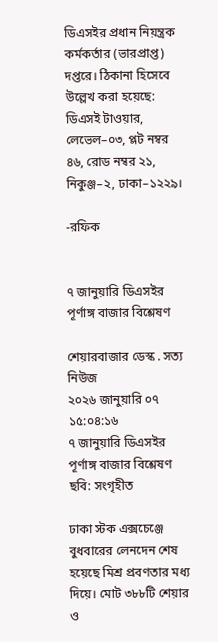ডিএসইর প্রধান নিয়ন্ত্রক কর্মকর্তার (ভারপ্রাপ্ত) দপ্তরে। ঠিকানা হিসেবে উল্লেখ করা হয়েছে: ডিএসই টাওয়ার, লেভেল–০৩, প্লট নম্বর ৪৬, রোড নম্বর ২১, নিকুঞ্জ–২, ঢাকা–১২২৯।

-রফিক


৭ জানুয়ারি ডিএসইর পূর্ণাঙ্গ বাজার বিশ্লেষণ

শেয়ারবাজার ডেস্ক . সত্য নিউজ
২০২৬ জানুয়ারি ০৭ ১৫:০৪:১৬
৭ জানুয়ারি ডিএসইর পূর্ণাঙ্গ বাজার বিশ্লেষণ
ছবি: সংগৃহীত

ঢাকা স্টক এক্সচেঞ্জে বুধবারের লেনদেন শেষ হয়েছে মিশ্র প্রবণতার মধ্য দিয়ে। মোট ৩৮৮টি শেয়ার ও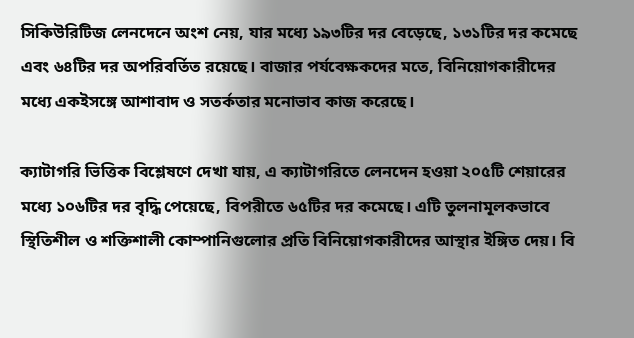সিকিউরিটিজ লেনদেনে অংশ নেয়, যার মধ্যে ১৯৩টির দর বেড়েছে, ১৩১টির দর কমেছে এবং ৬৪টির দর অপরিবর্তিত রয়েছে। বাজার পর্যবেক্ষকদের মতে, বিনিয়োগকারীদের মধ্যে একইসঙ্গে আশাবাদ ও সতর্কতার মনোভাব কাজ করেছে।

ক্যাটাগরি ভিত্তিক বিশ্লেষণে দেখা যায়, এ ক্যাটাগরিতে লেনদেন হওয়া ২০৫টি শেয়ারের মধ্যে ১০৬টির দর বৃদ্ধি পেয়েছে, বিপরীতে ৬৫টির দর কমেছে। এটি তুলনামূলকভাবে স্থিতিশীল ও শক্তিশালী কোম্পানিগুলোর প্রতি বিনিয়োগকারীদের আস্থার ইঙ্গিত দেয়। বি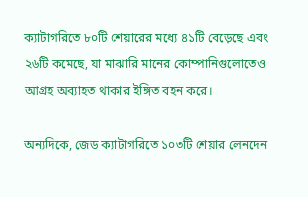ক্যাটাগরিতে ৮০টি শেয়ারের মধ্যে ৪১টি বেড়েছে এবং ২৬টি কমেছে, যা মাঝারি মানের কোম্পানিগুলোতেও আগ্রহ অব্যাহত থাকার ইঙ্গিত বহন করে।

অন্যদিকে, জেড ক্যাটাগরিতে ১০৩টি শেয়ার লেনদেন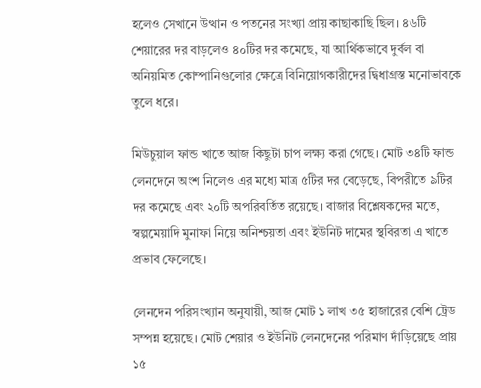হলেও সেখানে উত্থান ও পতনের সংখ্যা প্রায় কাছাকাছি ছিল। ৪৬টি শেয়ারের দর বাড়লেও ৪০টির দর কমেছে, যা আর্থিকভাবে দুর্বল বা অনিয়মিত কোম্পানিগুলোর ক্ষেত্রে বিনিয়োগকারীদের দ্বিধাগ্রস্ত মনোভাবকে তুলে ধরে।

মিউচুয়াল ফান্ড খাতে আজ কিছুটা চাপ লক্ষ্য করা গেছে। মোট ৩৪টি ফান্ড লেনদেনে অংশ নিলেও এর মধ্যে মাত্র ৫টির দর বেড়েছে, বিপরীতে ৯টির দর কমেছে এবং ২০টি অপরিবর্তিত রয়েছে। বাজার বিশ্লেষকদের মতে, স্বল্পমেয়াদি মুনাফা নিয়ে অনিশ্চয়তা এবং ইউনিট দামের স্থবিরতা এ খাতে প্রভাব ফেলেছে।

লেনদেন পরিসংখ্যান অনুযায়ী, আজ মোট ১ লাখ ৩৫ হাজারের বেশি ট্রেড সম্পন্ন হয়েছে। মোট শেয়ার ও ইউনিট লেনদেনের পরিমাণ দাঁড়িয়েছে প্রায় ১৫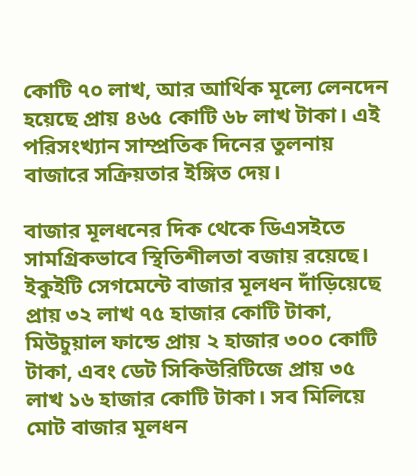কোটি ৭০ লাখ, আর আর্থিক মূল্যে লেনদেন হয়েছে প্রায় ৪৬৫ কোটি ৬৮ লাখ টাকা। এই পরিসংখ্যান সাম্প্রতিক দিনের তুলনায় বাজারে সক্রিয়তার ইঙ্গিত দেয়।

বাজার মূলধনের দিক থেকে ডিএসইতে সামগ্রিকভাবে স্থিতিশীলতা বজায় রয়েছে। ইকুইটি সেগমেন্টে বাজার মূলধন দাঁড়িয়েছে প্রায় ৩২ লাখ ৭৫ হাজার কোটি টাকা, মিউচুয়াল ফান্ডে প্রায় ২ হাজার ৩০০ কোটি টাকা, এবং ডেট সিকিউরিটিজে প্রায় ৩৫ লাখ ১৬ হাজার কোটি টাকা। সব মিলিয়ে মোট বাজার মূলধন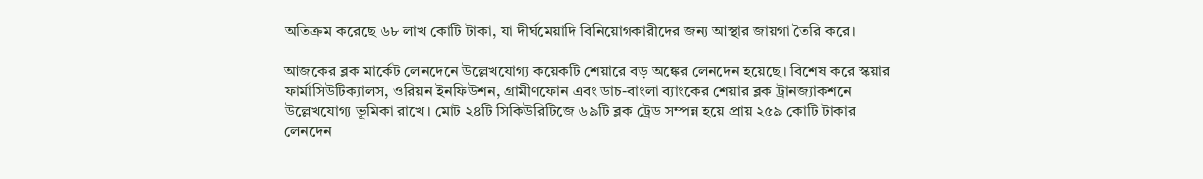অতিক্রম করেছে ৬৮ লাখ কোটি টাকা, যা দীর্ঘমেয়াদি বিনিয়োগকারীদের জন্য আস্থার জায়গা তৈরি করে।

আজকের ব্লক মার্কেট লেনদেনে উল্লেখযোগ্য কয়েকটি শেয়ারে বড় অঙ্কের লেনদেন হয়েছে। বিশেষ করে স্কয়ার ফার্মাসিউটিক্যালস, ওরিয়ন ইনফিউশন, গ্রামীণফোন এবং ডাচ-বাংলা ব্যাংকের শেয়ার ব্লক ট্রানজ্যাকশনে উল্লেখযোগ্য ভূমিকা রাখে। মোট ২৪টি সিকিউরিটিজে ৬৯টি ব্লক ট্রেড সম্পন্ন হয়ে প্রায় ২৫৯ কোটি টাকার লেনদেন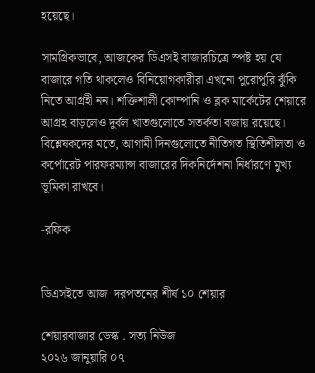হয়েছে।

সামগ্রিকভাবে, আজকের ডিএসই বাজারচিত্রে স্পষ্ট হয় যে বাজারে গতি থাকলেও বিনিয়োগকারীরা এখনো পুরোপুরি ঝুঁকি নিতে আগ্রহী নন। শক্তিশালী কোম্পানি ও ব্লক মার্কেটের শেয়ারে আগ্রহ বাড়লেও দুর্বল খাতগুলোতে সতর্কতা বজায় রয়েছে। বিশ্লেষকদের মতে, আগামী দিনগুলোতে নীতিগত স্থিতিশীলতা ও কর্পোরেট পারফরম্যান্স বাজারের দিকনির্দেশনা নির্ধারণে মুখ্য ভূমিকা রাখবে।

-রফিক


ডিএসইতে আজ  দরপতনের শীর্ষ ১০ শেয়ার

শেয়ারবাজার ডেস্ক . সত্য নিউজ
২০২৬ জানুয়ারি ০৭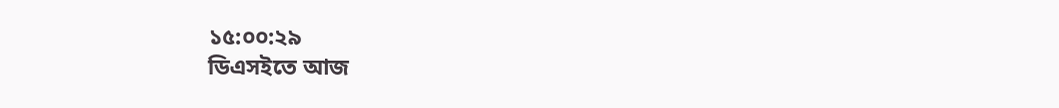১৫:০০:২৯
ডিএসইতে আজ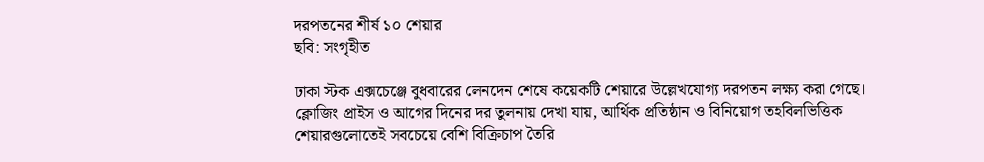দরপতনের শীর্ষ ১০ শেয়ার
ছবি: সংগৃহীত

ঢাকা স্টক এক্সচেঞ্জে বুধবারের লেনদেন শেষে কয়েকটি শেয়ারে উল্লেখযোগ্য দরপতন লক্ষ্য করা গেছে। ক্লোজিং প্রাইস ও আগের দিনের দর তুলনায় দেখা যায়, আর্থিক প্রতিষ্ঠান ও বিনিয়োগ তহবিলভিত্তিক শেয়ারগুলোতেই সবচেয়ে বেশি বিক্রিচাপ তৈরি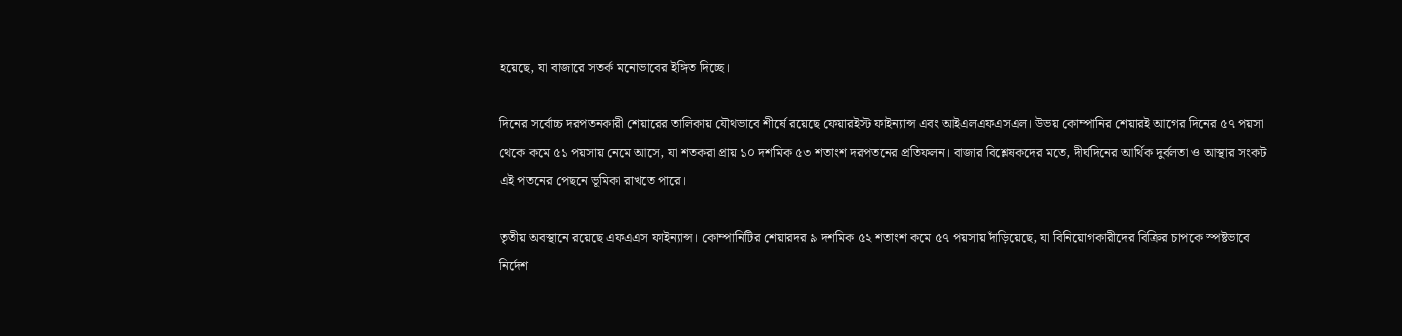হয়েছে, যা বাজারে সতর্ক মনোভাবের ইঙ্গিত দিচ্ছে।

দিনের সর্বোচ্চ দরপতনকারী শেয়ারের তালিকায় যৌথভাবে শীর্ষে রয়েছে ফেয়ারইস্ট ফাইন্যান্স এবং আইএলএফএসএল। উভয় কোম্পানির শেয়ারই আগের দিনের ৫৭ পয়সা থেকে কমে ৫১ পয়সায় নেমে আসে, যা শতকরা প্রায় ১০ দশমিক ৫৩ শতাংশ দরপতনের প্রতিফলন। বাজার বিশ্লেষকদের মতে, দীর্ঘদিনের আর্থিক দুর্বলতা ও আস্থার সংকট এই পতনের পেছনে ভূমিকা রাখতে পারে।

তৃতীয় অবস্থানে রয়েছে এফএএস ফাইন্যান্স। কোম্পানিটির শেয়ারদর ৯ দশমিক ৫২ শতাংশ কমে ৫৭ পয়সায় দাঁড়িয়েছে, যা বিনিয়োগকারীদের বিক্রির চাপকে স্পষ্টভাবে নির্দেশ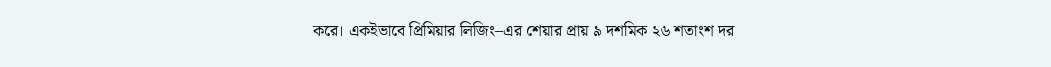করে। একইভাবে প্রিমিয়ার লিজিং–এর শেয়ার প্রায় ৯ দশমিক ২৬ শতাংশ দর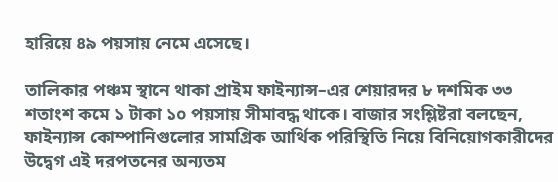হারিয়ে ৪৯ পয়সায় নেমে এসেছে।

তালিকার পঞ্চম স্থানে থাকা প্রাইম ফাইন্যান্স–এর শেয়ারদর ৮ দশমিক ৩৩ শতাংশ কমে ১ টাকা ১০ পয়সায় সীমাবদ্ধ থাকে। বাজার সংশ্লিষ্টরা বলছেন, ফাইন্যান্স কোম্পানিগুলোর সামগ্রিক আর্থিক পরিস্থিতি নিয়ে বিনিয়োগকারীদের উদ্বেগ এই দরপতনের অন্যতম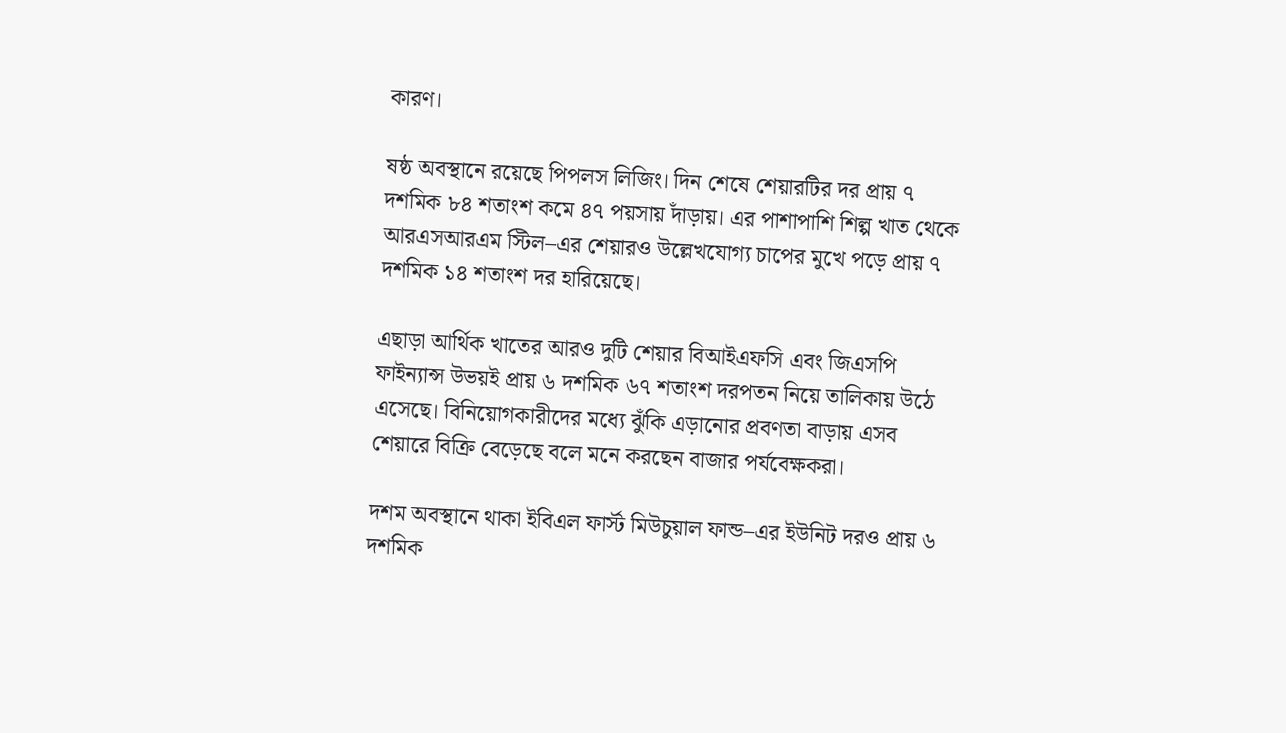কারণ।

ষষ্ঠ অবস্থানে রয়েছে পিপলস লিজিং। দিন শেষে শেয়ারটির দর প্রায় ৭ দশমিক ৮৪ শতাংশ কমে ৪৭ পয়সায় দাঁড়ায়। এর পাশাপাশি শিল্প খাত থেকে আরএসআরএম স্টিল–এর শেয়ারও উল্লেখযোগ্য চাপের মুখে পড়ে প্রায় ৭ দশমিক ১৪ শতাংশ দর হারিয়েছে।

এছাড়া আর্থিক খাতের আরও দুটি শেয়ার বিআইএফসি এবং জিএসপি ফাইন্যান্স উভয়ই প্রায় ৬ দশমিক ৬৭ শতাংশ দরপতন নিয়ে তালিকায় উঠে এসেছে। বিনিয়োগকারীদের মধ্যে ঝুঁকি এড়ানোর প্রবণতা বাড়ায় এসব শেয়ারে বিক্রি বেড়েছে বলে মনে করছেন বাজার পর্যবেক্ষকরা।

দশম অবস্থানে থাকা ইবিএল ফার্স্ট মিউচুয়াল ফান্ড–এর ইউনিট দরও প্রায় ৬ দশমিক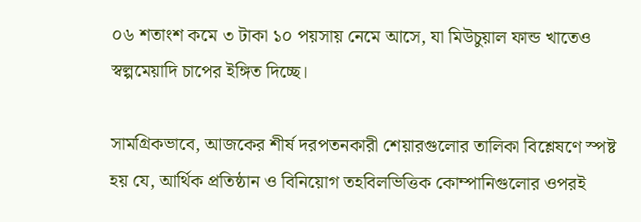০৬ শতাংশ কমে ৩ টাকা ১০ পয়সায় নেমে আসে, যা মিউচুয়াল ফান্ড খাতেও স্বল্পমেয়াদি চাপের ইঙ্গিত দিচ্ছে।

সামগ্রিকভাবে, আজকের শীর্ষ দরপতনকারী শেয়ারগুলোর তালিকা বিশ্লেষণে স্পষ্ট হয় যে, আর্থিক প্রতিষ্ঠান ও বিনিয়োগ তহবিলভিত্তিক কোম্পানিগুলোর ওপরই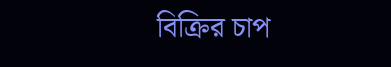বিক্রির চাপ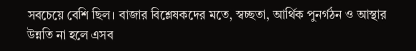সবচেয়ে বেশি ছিল। বাজার বিশ্লেষকদের মতে, স্বচ্ছতা, আর্থিক পুনর্গঠন ও আস্থার উন্নতি না হলে এসব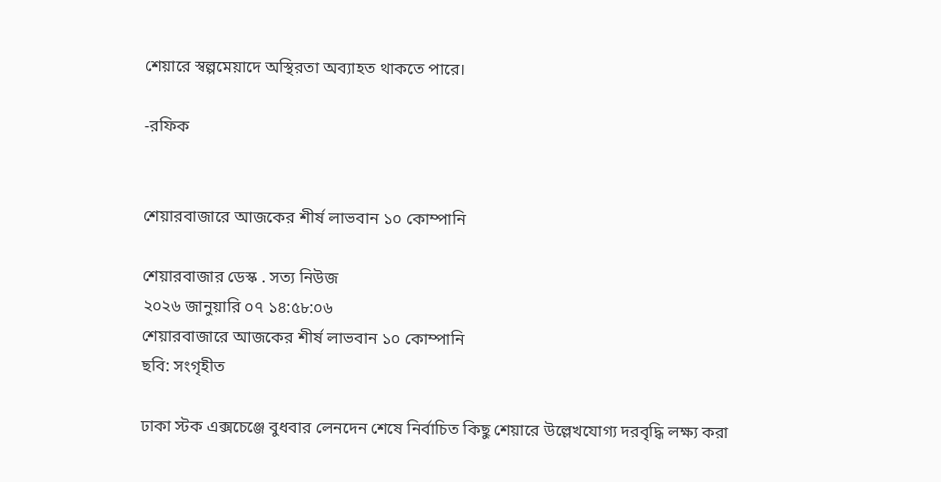শেয়ারে স্বল্পমেয়াদে অস্থিরতা অব্যাহত থাকতে পারে।

-রফিক


শেয়ারবাজারে আজকের শীর্ষ লাভবান ১০ কোম্পানি

শেয়ারবাজার ডেস্ক . সত্য নিউজ
২০২৬ জানুয়ারি ০৭ ১৪:৫৮:০৬
শেয়ারবাজারে আজকের শীর্ষ লাভবান ১০ কোম্পানি
ছবি: সংগৃহীত

ঢাকা স্টক এক্সচেঞ্জে বুধবার লেনদেন শেষে নির্বাচিত কিছু শেয়ারে উল্লেখযোগ্য দরবৃদ্ধি লক্ষ্য করা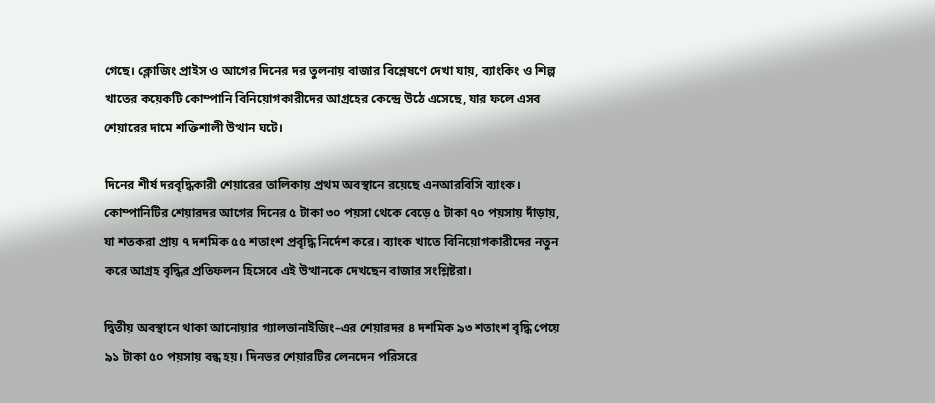গেছে। ক্লোজিং প্রাইস ও আগের দিনের দর তুলনায় বাজার বিশ্লেষণে দেখা যায়, ব্যাংকিং ও শিল্প খাতের কয়েকটি কোম্পানি বিনিয়োগকারীদের আগ্রহের কেন্দ্রে উঠে এসেছে, যার ফলে এসব শেয়ারের দামে শক্তিশালী উত্থান ঘটে।

দিনের শীর্ষ দরবৃদ্ধিকারী শেয়ারের তালিকায় প্রথম অবস্থানে রয়েছে এনআরবিসি ব্যাংক। কোম্পানিটির শেয়ারদর আগের দিনের ৫ টাকা ৩০ পয়সা থেকে বেড়ে ৫ টাকা ৭০ পয়সায় দাঁড়ায়, যা শতকরা প্রায় ৭ দশমিক ৫৫ শতাংশ প্রবৃদ্ধি নির্দেশ করে। ব্যাংক খাতে বিনিয়োগকারীদের নতুন করে আগ্রহ বৃদ্ধির প্রতিফলন হিসেবে এই উত্থানকে দেখছেন বাজার সংশ্লিষ্টরা।

দ্বিতীয় অবস্থানে থাকা আনোয়ার গ্যালভানাইজিং–এর শেয়ারদর ৪ দশমিক ৯৩ শতাংশ বৃদ্ধি পেয়ে ৯১ টাকা ৫০ পয়সায় বন্ধ হয়। দিনভর শেয়ারটির লেনদেন পরিসরে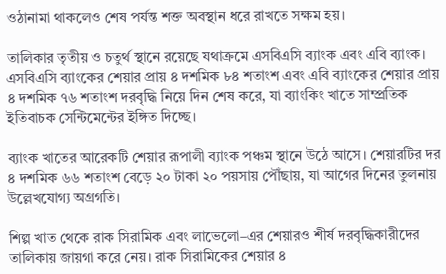ওঠানামা থাকলেও শেষ পর্যন্ত শক্ত অবস্থান ধরে রাখতে সক্ষম হয়।

তালিকার তৃতীয় ও চতুর্থ স্থানে রয়েছে যথাক্রমে এসবিএসি ব্যাংক এবং এবি ব্যাংক। এসবিএসি ব্যাংকের শেয়ার প্রায় ৪ দশমিক ৮৪ শতাংশ এবং এবি ব্যাংকের শেয়ার প্রায় ৪ দশমিক ৭৬ শতাংশ দরবৃদ্ধি নিয়ে দিন শেষ করে, যা ব্যাংকিং খাতে সাম্প্রতিক ইতিবাচক সেন্টিমেন্টের ইঙ্গিত দিচ্ছে।

ব্যাংক খাতের আরেকটি শেয়ার রূপালী ব্যাংক পঞ্চম স্থানে উঠে আসে। শেয়ারটির দর ৪ দশমিক ৬৬ শতাংশ বেড়ে ২০ টাকা ২০ পয়সায় পৌঁছায়, যা আগের দিনের তুলনায় উল্লেখযোগ্য অগ্রগতি।

শিল্প খাত থেকে রাক সিরামিক এবং লাভেলো–এর শেয়ারও শীর্ষ দরবৃদ্ধিকারীদের তালিকায় জায়গা করে নেয়। রাক সিরামিকের শেয়ার ৪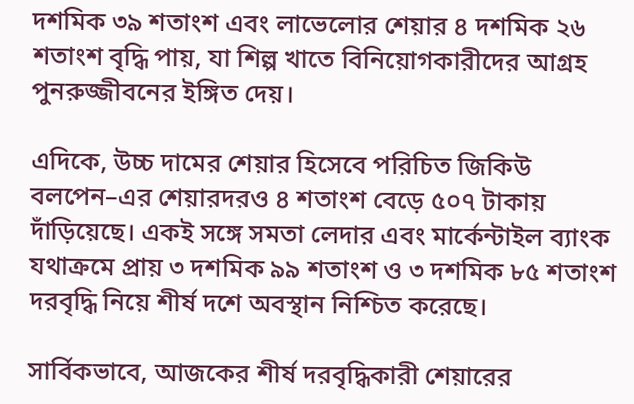দশমিক ৩৯ শতাংশ এবং লাভেলোর শেয়ার ৪ দশমিক ২৬ শতাংশ বৃদ্ধি পায়, যা শিল্প খাতে বিনিয়োগকারীদের আগ্রহ পুনরুজ্জীবনের ইঙ্গিত দেয়।

এদিকে, উচ্চ দামের শেয়ার হিসেবে পরিচিত জিকিউ বলপেন–এর শেয়ারদরও ৪ শতাংশ বেড়ে ৫০৭ টাকায় দাঁড়িয়েছে। একই সঙ্গে সমতা লেদার এবং মার্কেন্টাইল ব্যাংক যথাক্রমে প্রায় ৩ দশমিক ৯৯ শতাংশ ও ৩ দশমিক ৮৫ শতাংশ দরবৃদ্ধি নিয়ে শীর্ষ দশে অবস্থান নিশ্চিত করেছে।

সার্বিকভাবে, আজকের শীর্ষ দরবৃদ্ধিকারী শেয়ারের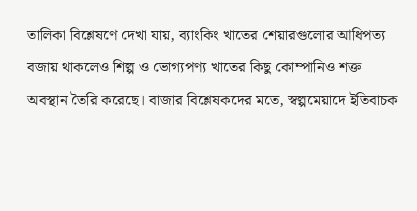তালিকা বিশ্লেষণে দেখা যায়, ব্যাংকিং খাতের শেয়ারগুলোর আধিপত্য বজায় থাকলেও শিল্প ও ভোগ্যপণ্য খাতের কিছু কোম্পানিও শক্ত অবস্থান তৈরি করেছে। বাজার বিশ্লেষকদের মতে, স্বল্পমেয়াদে ইতিবাচক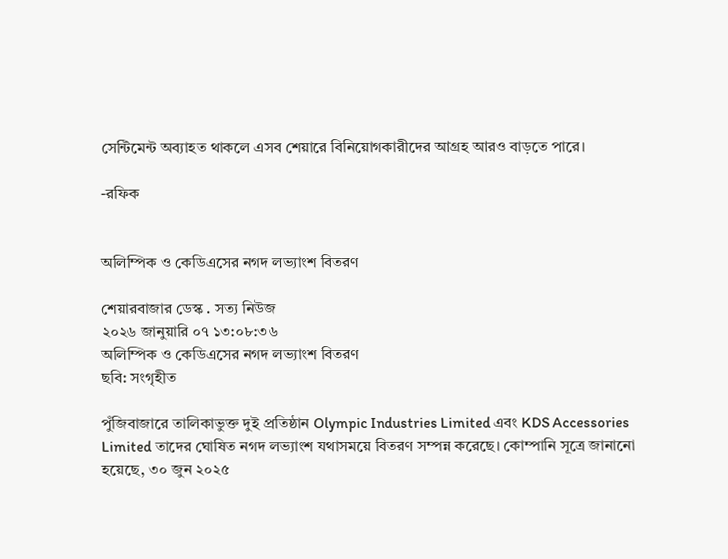সেন্টিমেন্ট অব্যাহত থাকলে এসব শেয়ারে বিনিয়োগকারীদের আগ্রহ আরও বাড়তে পারে।

-রফিক


অলিম্পিক ও কেডিএসের নগদ লভ্যাংশ বিতরণ

শেয়ারবাজার ডেস্ক . সত্য নিউজ
২০২৬ জানুয়ারি ০৭ ১৩:০৮:৩৬
অলিম্পিক ও কেডিএসের নগদ লভ্যাংশ বিতরণ
ছবি: সংগৃহীত

পুঁজিবাজারে তালিকাভুক্ত দুই প্রতিষ্ঠান Olympic Industries Limited এবং KDS Accessories Limited তাদের ঘোষিত নগদ লভ্যাংশ যথাসময়ে বিতরণ সম্পন্ন করেছে। কোম্পানি সূত্রে জানানো হয়েছে, ৩০ জুন ২০২৫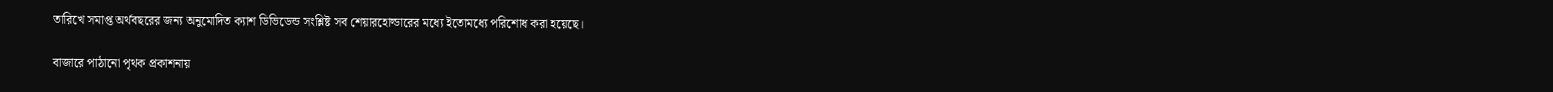তারিখে সমাপ্ত অর্থবছরের জন্য অনুমোদিত ক্যাশ ডিভিডেন্ড সংশ্লিষ্ট সব শেয়ারহোল্ডারের মধ্যে ইতোমধ্যে পরিশোধ করা হয়েছে।

বাজারে পাঠানো পৃথক প্রকাশনায়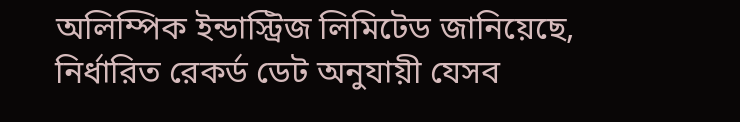অলিম্পিক ইন্ডাস্ট্রিজ লিমিটেড জানিয়েছে, নির্ধারিত রেকর্ড ডেট অনুযায়ী যেসব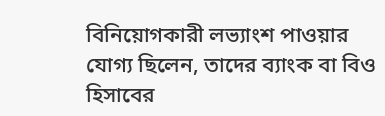বিনিয়োগকারী লভ্যাংশ পাওয়ার যোগ্য ছিলেন, তাদের ব্যাংক বা বিও হিসাবের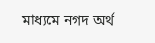মাধ্যমে নগদ অর্থ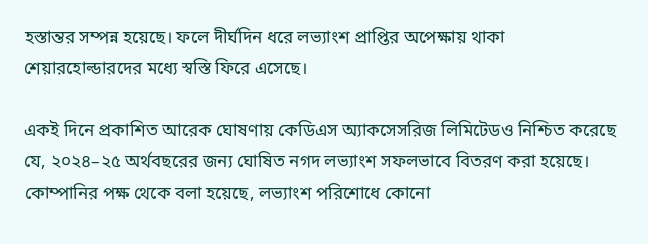হস্তান্তর সম্পন্ন হয়েছে। ফলে দীর্ঘদিন ধরে লভ্যাংশ প্রাপ্তির অপেক্ষায় থাকা শেয়ারহোল্ডারদের মধ্যে স্বস্তি ফিরে এসেছে।

একই দিনে প্রকাশিত আরেক ঘোষণায় কেডিএস অ্যাকসেসরিজ লিমিটেডও নিশ্চিত করেছে যে, ২০২৪–২৫ অর্থবছরের জন্য ঘোষিত নগদ লভ্যাংশ সফলভাবে বিতরণ করা হয়েছে। কোম্পানির পক্ষ থেকে বলা হয়েছে, লভ্যাংশ পরিশোধে কোনো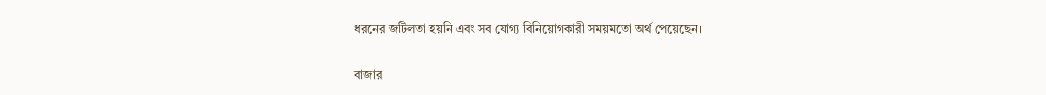ধরনের জটিলতা হয়নি এবং সব যোগ্য বিনিয়োগকারী সময়মতো অর্থ পেয়েছেন।

বাজার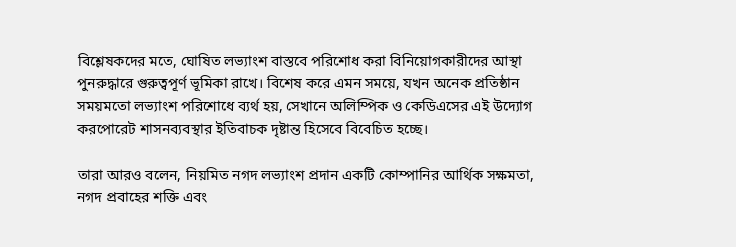বিশ্লেষকদের মতে, ঘোষিত লভ্যাংশ বাস্তবে পরিশোধ করা বিনিয়োগকারীদের আস্থা পুনরুদ্ধারে গুরুত্বপূর্ণ ভূমিকা রাখে। বিশেষ করে এমন সময়ে, যখন অনেক প্রতিষ্ঠান সময়মতো লভ্যাংশ পরিশোধে ব্যর্থ হয়, সেখানে অলিম্পিক ও কেডিএসের এই উদ্যোগ করপোরেট শাসনব্যবস্থার ইতিবাচক দৃষ্টান্ত হিসেবে বিবেচিত হচ্ছে।

তারা আরও বলেন, নিয়মিত নগদ লভ্যাংশ প্রদান একটি কোম্পানির আর্থিক সক্ষমতা, নগদ প্রবাহের শক্তি এবং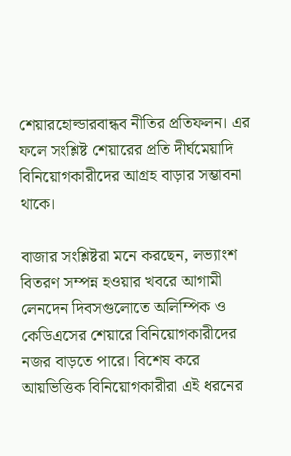শেয়ারহোল্ডারবান্ধব নীতির প্রতিফলন। এর ফলে সংশ্লিষ্ট শেয়ারের প্রতি দীর্ঘমেয়াদি বিনিয়োগকারীদের আগ্রহ বাড়ার সম্ভাবনা থাকে।

বাজার সংশ্লিষ্টরা মনে করছেন, লভ্যাংশ বিতরণ সম্পন্ন হওয়ার খবরে আগামী লেনদেন দিবসগুলোতে অলিম্পিক ও কেডিএসের শেয়ারে বিনিয়োগকারীদের নজর বাড়তে পারে। বিশেষ করে আয়ভিত্তিক বিনিয়োগকারীরা এই ধরনের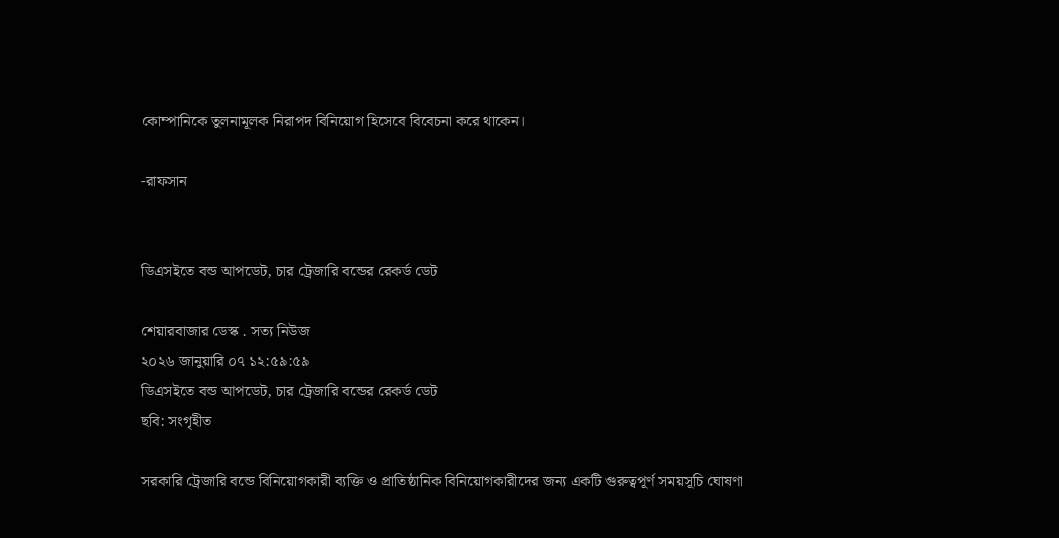কোম্পানিকে তুলনামূলক নিরাপদ বিনিয়োগ হিসেবে বিবেচনা করে থাকেন।

-রাফসান


ডিএসইতে বন্ড আপডেট, চার ট্রেজারি বন্ডের রেকর্ড ডেট

শেয়ারবাজার ডেস্ক . সত্য নিউজ
২০২৬ জানুয়ারি ০৭ ১২:৫৯:৫৯
ডিএসইতে বন্ড আপডেট, চার ট্রেজারি বন্ডের রেকর্ড ডেট
ছবি: সংগৃহীত

সরকারি ট্রেজারি বন্ডে বিনিয়োগকারী ব্যক্তি ও প্রাতিষ্ঠানিক বিনিয়োগকারীদের জন্য একটি গুরুত্বপূর্ণ সময়সূচি ঘোষণা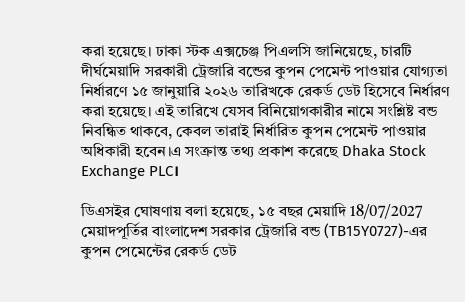করা হয়েছে। ঢাকা স্টক এক্সচেঞ্জ পিএলসি জানিয়েছে, চারটি দীর্ঘমেয়াদি সরকারী ট্রেজারি বন্ডের কুপন পেমেন্ট পাওয়ার যোগ্যতা নির্ধারণে ১৫ জানুয়ারি ২০২৬ তারিখকে রেকর্ড ডেট হিসেবে নির্ধারণ করা হয়েছে। এই তারিখে যেসব বিনিয়োগকারীর নামে সংশ্লিষ্ট বন্ড নিবন্ধিত থাকবে, কেবল তারাই নির্ধারিত কুপন পেমেন্ট পাওয়ার অধিকারী হবেন।এ সংক্রান্ত তথ্য প্রকাশ করেছে Dhaka Stock Exchange PLC।

ডিএসইর ঘোষণায় বলা হয়েছে, ১৫ বছর মেয়াদি 18/07/2027 মেয়াদপূর্তির বাংলাদেশ সরকার ট্রেজারি বন্ড (TB15Y0727)-এর কুপন পেমেন্টের রেকর্ড ডেট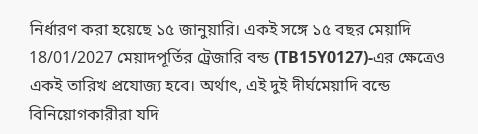নির্ধারণ করা হয়েছে ১৫ জানুয়ারি। একই সঙ্গে ১৫ বছর মেয়াদি 18/01/2027 মেয়াদপূর্তির ট্রেজারি বন্ড (TB15Y0127)-এর ক্ষেত্রেও একই তারিখ প্রযোজ্য হবে। অর্থাৎ, এই দুই দীর্ঘমেয়াদি বন্ডে বিনিয়োগকারীরা যদি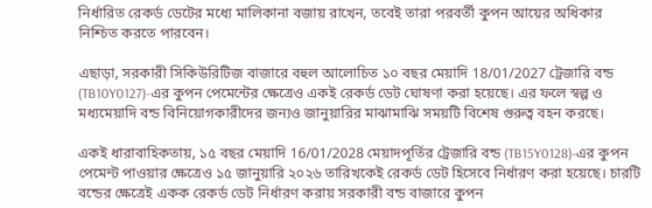নির্ধারিত রেকর্ড ডেটের মধ্যে মালিকানা বজায় রাখেন, তবেই তারা পরবর্তী কুপন আয়ের অধিকার নিশ্চিত করতে পারবেন।

এছাড়া, সরকারী সিকিউরিটিজ বাজারে বহুল আলোচিত ১০ বছর মেয়াদি 18/01/2027 ট্রেজারি বন্ড (TB10Y0127)-এর কুপন পেমেন্টের ক্ষেত্রেও একই রেকর্ড ডেট ঘোষণা করা হয়েছে। এর ফলে স্বল্প ও মধ্যমেয়াদি বন্ড বিনিয়োগকারীদের জন্যও জানুয়ারির মাঝামাঝি সময়টি বিশেষ গুরুত্ব বহন করছে।

একই ধারাবাহিকতায়, ১৫ বছর মেয়াদি 16/01/2028 মেয়াদপূর্তির ট্রেজারি বন্ড (TB15Y0128)-এর কুপন পেমেন্ট পাওয়ার ক্ষেত্রেও ১৫ জানুয়ারি ২০২৬ তারিখকেই রেকর্ড ডেট হিসেবে নির্ধারণ করা হয়েছে। চারটি বন্ডের ক্ষেত্রেই একক রেকর্ড ডেট নির্ধারণ করায় সরকারী বন্ড বাজারে কুপন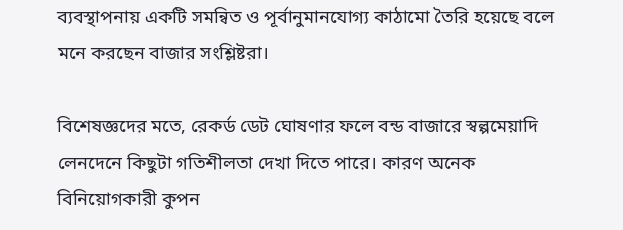ব্যবস্থাপনায় একটি সমন্বিত ও পূর্বানুমানযোগ্য কাঠামো তৈরি হয়েছে বলে মনে করছেন বাজার সংশ্লিষ্টরা।

বিশেষজ্ঞদের মতে, রেকর্ড ডেট ঘোষণার ফলে বন্ড বাজারে স্বল্পমেয়াদি লেনদেনে কিছুটা গতিশীলতা দেখা দিতে পারে। কারণ অনেক বিনিয়োগকারী কুপন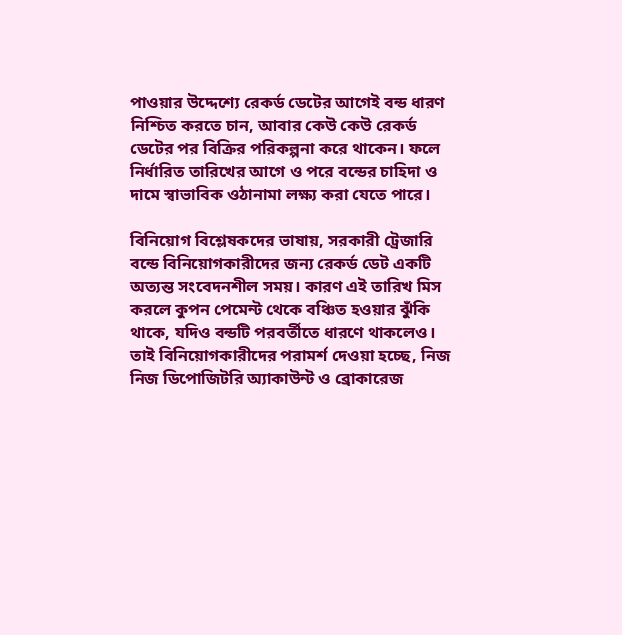পাওয়ার উদ্দেশ্যে রেকর্ড ডেটের আগেই বন্ড ধারণ নিশ্চিত করতে চান, আবার কেউ কেউ রেকর্ড ডেটের পর বিক্রির পরিকল্পনা করে থাকেন। ফলে নির্ধারিত তারিখের আগে ও পরে বন্ডের চাহিদা ও দামে স্বাভাবিক ওঠানামা লক্ষ্য করা যেতে পারে।

বিনিয়োগ বিশ্লেষকদের ভাষায়, সরকারী ট্রেজারি বন্ডে বিনিয়োগকারীদের জন্য রেকর্ড ডেট একটি অত্যন্ত সংবেদনশীল সময়। কারণ এই তারিখ মিস করলে কুপন পেমেন্ট থেকে বঞ্চিত হওয়ার ঝুঁকি থাকে, যদিও বন্ডটি পরবর্তীতে ধারণে থাকলেও। তাই বিনিয়োগকারীদের পরামর্শ দেওয়া হচ্ছে, নিজ নিজ ডিপোজিটরি অ্যাকাউন্ট ও ব্রোকারেজ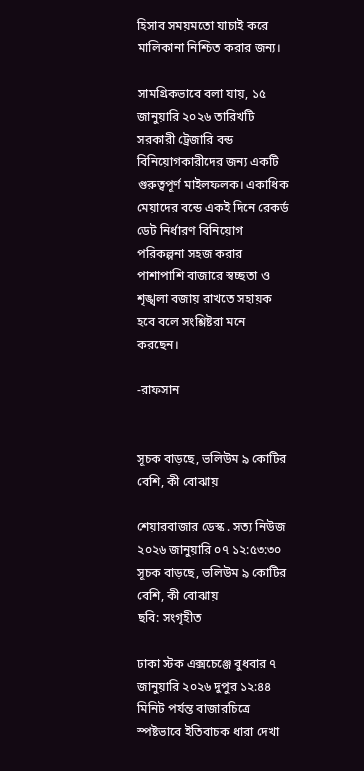হিসাব সময়মতো যাচাই করে মালিকানা নিশ্চিত করার জন্য।

সামগ্রিকভাবে বলা যায়, ১৫ জানুয়ারি ২০২৬ তারিখটি সরকারী ট্রেজারি বন্ড বিনিয়োগকারীদের জন্য একটি গুরুত্বপূর্ণ মাইলফলক। একাধিক মেয়াদের বন্ডে একই দিনে রেকর্ড ডেট নির্ধারণ বিনিয়োগ পরিকল্পনা সহজ করার পাশাপাশি বাজারে স্বচ্ছতা ও শৃঙ্খলা বজায় রাখতে সহায়ক হবে বলে সংশ্লিষ্টরা মনে করছেন।

-রাফসান


সূচক বাড়ছে, ভলিউম ৯ কোটির বেশি, কী বোঝায়

শেয়ারবাজার ডেস্ক . সত্য নিউজ
২০২৬ জানুয়ারি ০৭ ১২:৫৩:৩০
সূচক বাড়ছে, ভলিউম ৯ কোটির বেশি, কী বোঝায়
ছবি: সংগৃহীত

ঢাকা স্টক এক্সচেঞ্জে বুধবার ৭ জানুয়ারি ২০২৬ দুপুর ১২:৪৪ মিনিট পর্যন্ত বাজারচিত্রে স্পষ্টভাবে ইতিবাচক ধারা দেখা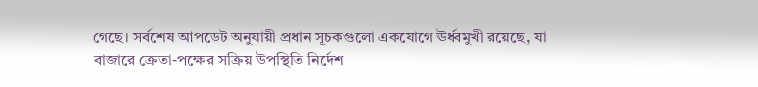গেছে। সর্বশেষ আপডেট অনুযায়ী প্রধান সূচকগুলো একযোগে ঊর্ধ্বমুখী রয়েছে, যা বাজারে ক্রেতা-পক্ষের সক্রিয় উপস্থিতি নির্দেশ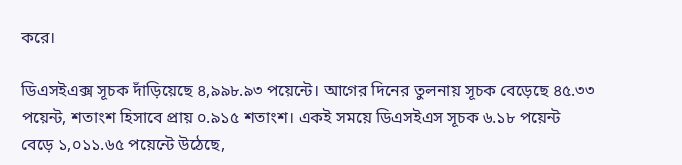করে।

ডিএসইএক্স সূচক দাঁড়িয়েছে ৪,৯৯৮.৯৩ পয়েন্টে। আগের দিনের তুলনায় সূচক বেড়েছে ৪৫.৩৩ পয়েন্ট, শতাংশ হিসাবে প্রায় ০.৯১৫ শতাংশ। একই সময়ে ডিএসইএস সূচক ৬.১৮ পয়েন্ট বেড়ে ১,০১১.৬৫ পয়েন্টে উঠেছে,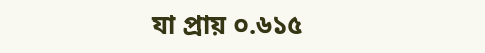যা প্রায় ০.৬১৫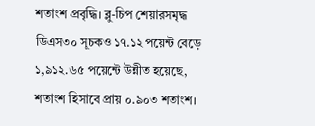শতাংশ প্রবৃদ্ধি। ব্লু-চিপ শেয়ারসমৃদ্ধ ডিএস৩০ সূচকও ১৭.১২ পয়েন্ট বেড়ে ১,৯১২.৬৫ পয়েন্টে উন্নীত হয়েছে, শতাংশ হিসাবে প্রায় ০.৯০৩ শতাংশ।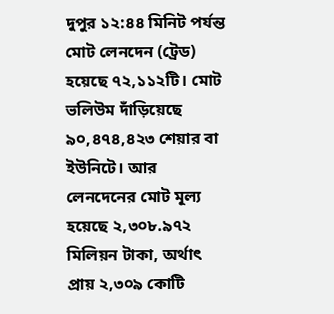দুপুর ১২:৪৪ মিনিট পর্যন্ত মোট লেনদেন (ট্রেড) হয়েছে ৭২,১১২টি। মোট ভলিউম দাঁড়িয়েছে ৯০,৪৭৪,৪২৩ শেয়ার বা ইউনিটে। আর লেনদেনের মোট মূল্য হয়েছে ২,৩০৮.৯৭২ মিলিয়ন টাকা, অর্থাৎ প্রায় ২,৩০৯ কোটি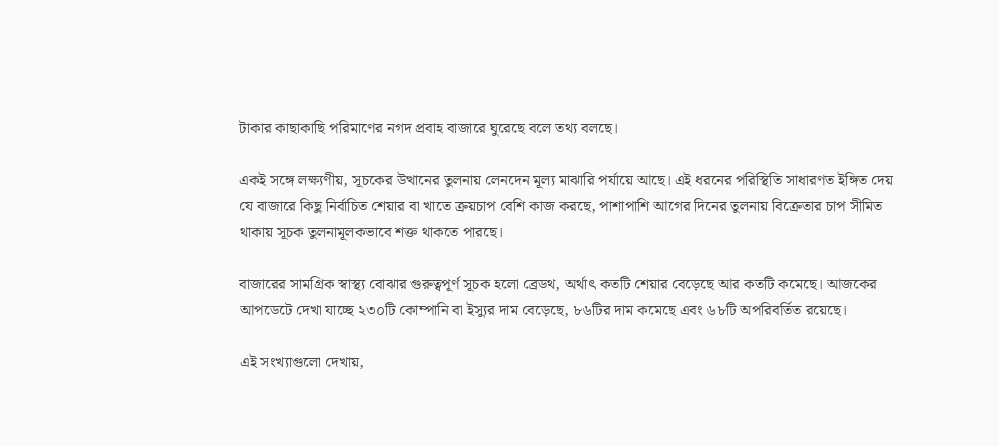টাকার কাছাকাছি পরিমাণের নগদ প্রবাহ বাজারে ঘুরেছে বলে তথ্য বলছে।

একই সঙ্গে লক্ষ্যণীয়, সূচকের উত্থানের তুলনায় লেনদেন মূল্য মাঝারি পর্যায়ে আছে। এই ধরনের পরিস্থিতি সাধারণত ইঙ্গিত দেয় যে বাজারে কিছু নির্বাচিত শেয়ার বা খাতে ক্রয়চাপ বেশি কাজ করছে, পাশাপাশি আগের দিনের তুলনায় বিক্রেতার চাপ সীমিত থাকায় সূচক তুলনামূলকভাবে শক্ত থাকতে পারছে।

বাজারের সামগ্রিক স্বাস্থ্য বোঝার গুরুত্বপূর্ণ সূচক হলো ব্রেডথ, অর্থাৎ কতটি শেয়ার বেড়েছে আর কতটি কমেছে। আজকের আপডেটে দেখা যাচ্ছে ২৩০টি কোম্পানি বা ইস্যুর দাম বেড়েছে, ৮৬টির দাম কমেছে এবং ৬৮টি অপরিবর্তিত রয়েছে।

এই সংখ্যাগুলো দেখায়,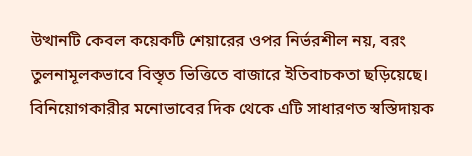উত্থানটি কেবল কয়েকটি শেয়ারের ওপর নির্ভরশীল নয়, বরং তুলনামূলকভাবে বিস্তৃত ভিত্তিতে বাজারে ইতিবাচকতা ছড়িয়েছে। বিনিয়োগকারীর মনোভাবের দিক থেকে এটি সাধারণত স্বস্তিদায়ক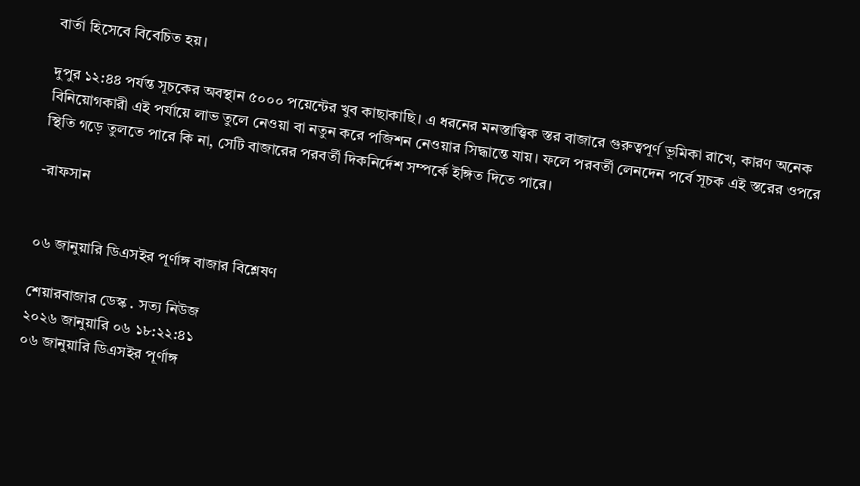বার্তা হিসেবে বিবেচিত হয়।

দুপুর ১২:৪৪ পর্যন্ত সূচকের অবস্থান ৫০০০ পয়েন্টের খুব কাছাকাছি। এ ধরনের মনস্তাত্ত্বিক স্তর বাজারে গুরুত্বপূর্ণ ভূমিকা রাখে, কারণ অনেক বিনিয়োগকারী এই পর্যায়ে লাভ তুলে নেওয়া বা নতুন করে পজিশন নেওয়ার সিদ্ধান্তে যায়। ফলে পরবর্তী লেনদেন পর্বে সূচক এই স্তরের ওপরে স্থিতি গড়ে তুলতে পারে কি না, সেটি বাজারের পরবর্তী দিকনির্দেশ সম্পর্কে ইঙ্গিত দিতে পারে।

-রাফসান


০৬ জানুয়ারি ডিএসইর পূর্ণাঙ্গ বাজার বিশ্লেষণ

শেয়ারবাজার ডেস্ক . সত্য নিউজ
২০২৬ জানুয়ারি ০৬ ১৮:২২:৪১
০৬ জানুয়ারি ডিএসইর পূর্ণাঙ্গ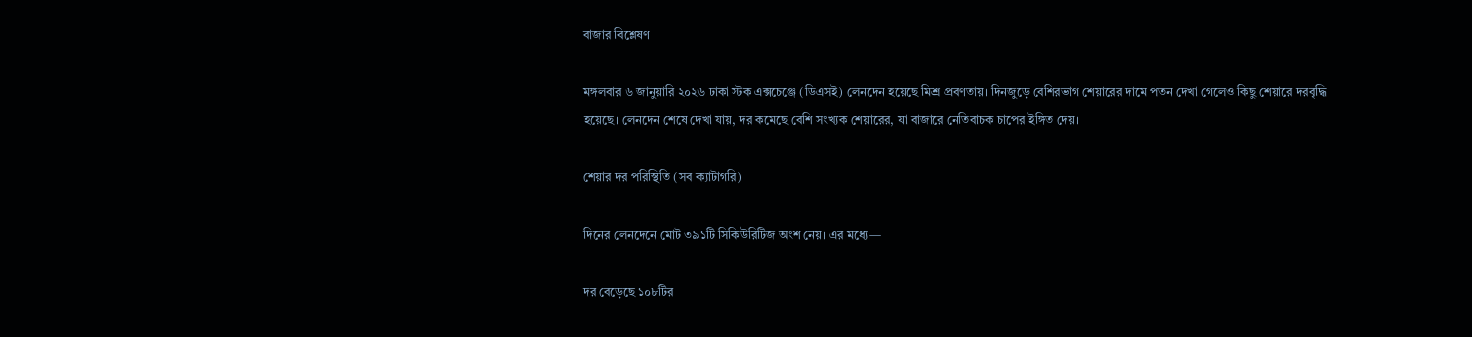বাজার বিশ্লেষণ

মঙ্গলবার ৬ জানুয়ারি ২০২৬ ঢাকা স্টক এক্সচেঞ্জে (ডিএসই) লেনদেন হয়েছে মিশ্র প্রবণতায়। দিনজুড়ে বেশিরভাগ শেয়ারের দামে পতন দেখা গেলেও কিছু শেয়ারে দরবৃদ্ধি হয়েছে। লেনদেন শেষে দেখা যায়, দর কমেছে বেশি সংখ্যক শেয়ারের, যা বাজারে নেতিবাচক চাপের ইঙ্গিত দেয়।

শেয়ার দর পরিস্থিতি (সব ক্যাটাগরি)

দিনের লেনদেনে মোট ৩৯১টি সিকিউরিটিজ অংশ নেয়। এর মধ্যে—

দর বেড়েছে ১০৮টির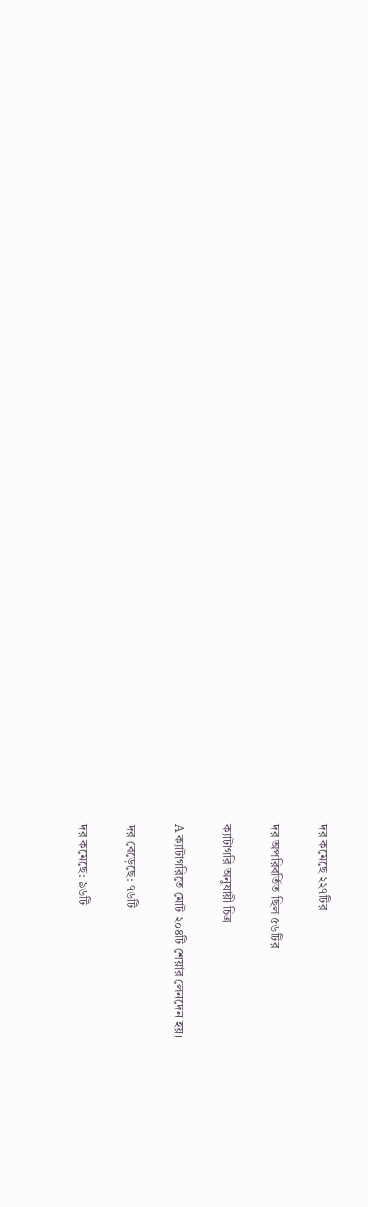দর কমেছে ২২৭টির

দর অপরিবর্তিত ছিল ৫৬টির

ক্যাটাগরি অনুযায়ী চিত্র

A ক্যাটাগরিতে মোট ২০৪টি শেয়ার লেনদেন হয়।

দর বেড়েছে: ৭৬টি

দর কমেছে: ৯৬টি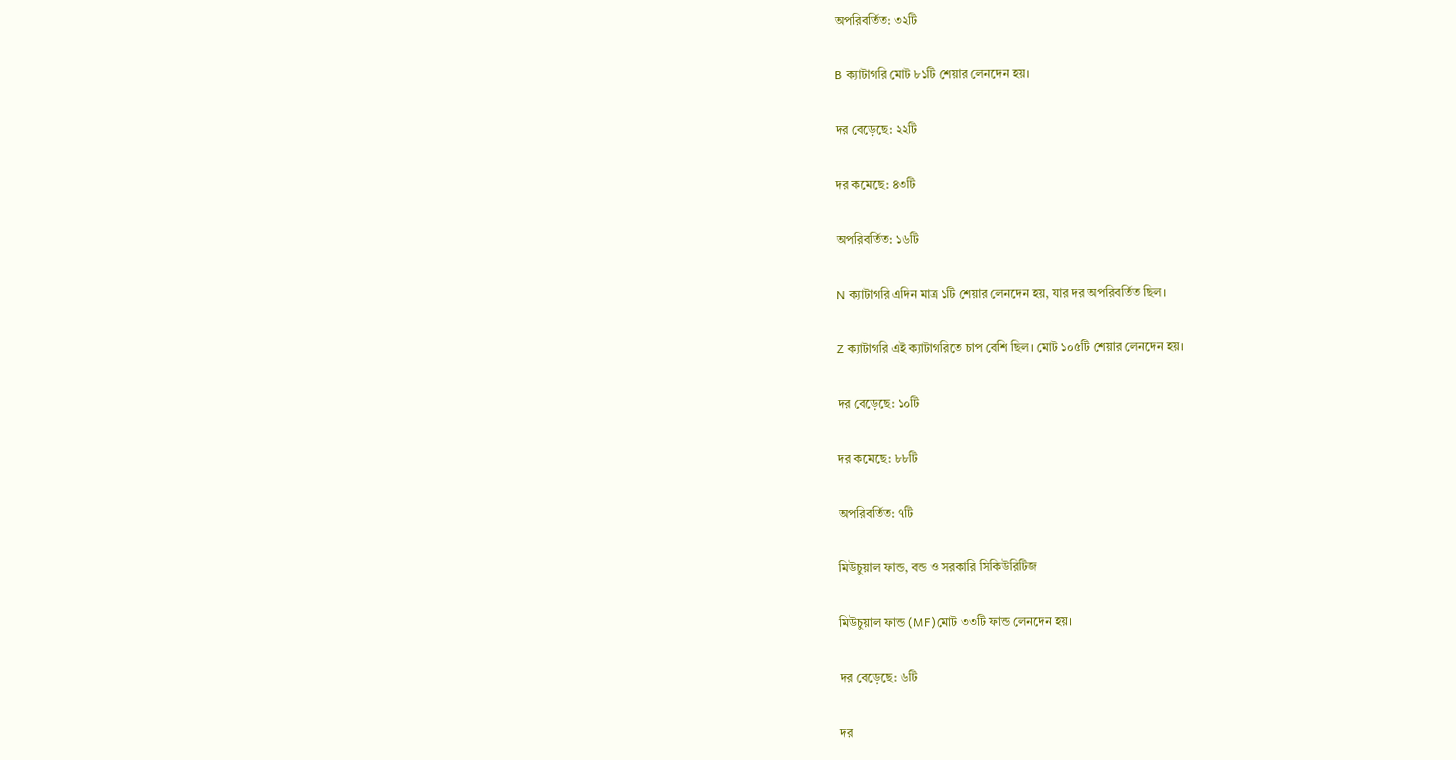অপরিবর্তিত: ৩২টি

B ক্যাটাগরি মোট ৮১টি শেয়ার লেনদেন হয়।

দর বেড়েছে: ২২টি

দর কমেছে: ৪৩টি

অপরিবর্তিত: ১৬টি

N ক্যাটাগরি এদিন মাত্র ১টি শেয়ার লেনদেন হয়, যার দর অপরিবর্তিত ছিল।

Z ক্যাটাগরি এই ক্যাটাগরিতে চাপ বেশি ছিল। মোট ১০৫টি শেয়ার লেনদেন হয়।

দর বেড়েছে: ১০টি

দর কমেছে: ৮৮টি

অপরিবর্তিত: ৭টি

মিউচুয়াল ফান্ড, বন্ড ও সরকারি সিকিউরিটিজ

মিউচুয়াল ফান্ড (MF)মোট ৩৩টি ফান্ড লেনদেন হয়।

দর বেড়েছে: ৬টি

দর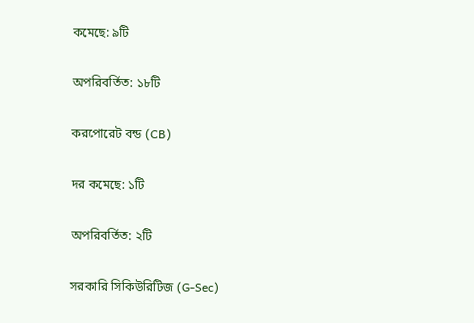কমেছে: ৯টি

অপরিবর্তিত: ১৮টি

করপোরেট বন্ড (CB)

দর কমেছে: ১টি

অপরিবর্তিত: ২টি

সরকারি সিকিউরিটিজ (G-Sec)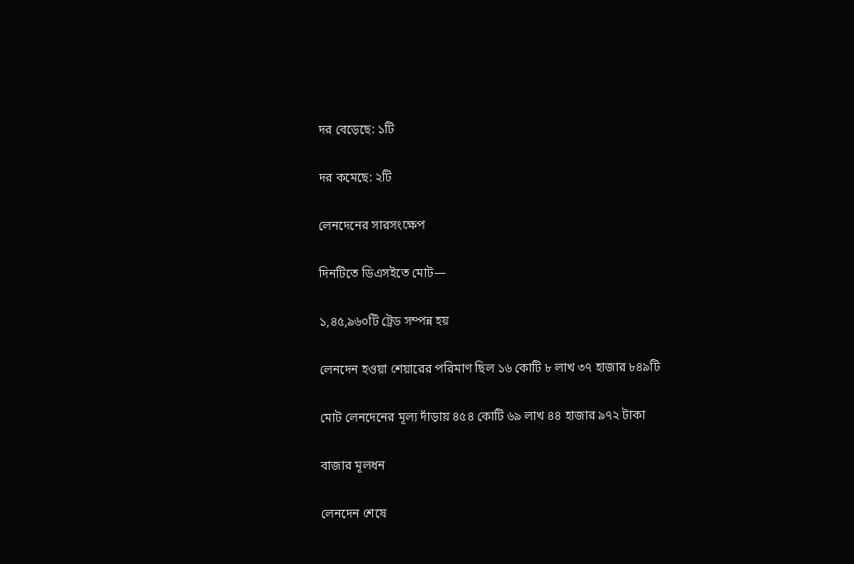দর বেড়েছে: ১টি

দর কমেছে: ২টি

লেনদেনের সারসংক্ষেপ

দিনটিতে ডিএসইতে মোট—

১,৪৫,৯৬০টি ট্রেড সম্পন্ন হয়

লেনদেন হওয়া শেয়ারের পরিমাণ ছিল ১৬ কোটি ৮ লাখ ৩৭ হাজার ৮৪৯টি

মোট লেনদেনের মূল্য দাঁড়ায় ৪৫৪ কোটি ৬৯ লাখ ৪৪ হাজার ৯৭২ টাকা

বাজার মূলধন

লেনদেন শেষে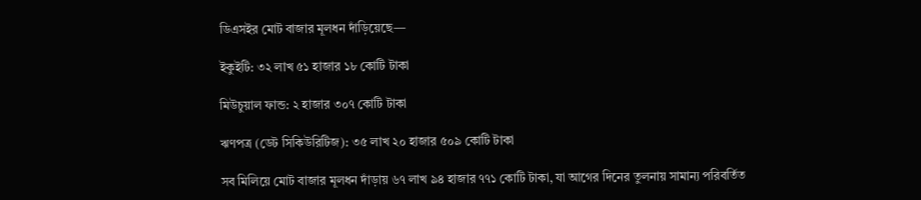ডিএসইর মোট বাজার মূলধন দাঁড়িয়েছে—

ইকুইটি: ৩২ লাখ ৫১ হাজার ১৮ কোটি টাকা

মিউচুয়াল ফান্ড: ২ হাজার ৩০৭ কোটি টাকা

ঋণপত্র (ডেট সিকিউরিটিজ): ৩৫ লাখ ২০ হাজার ৫০৯ কোটি টাকা

সব মিলিয়ে মোট বাজার মূলধন দাঁড়ায় ৬৭ লাখ ৯৪ হাজার ৭৭১ কোটি টাকা, যা আগের দিনের তুলনায় সামান্য পরিবর্তিত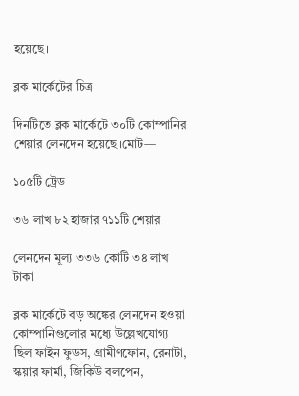হয়েছে।

ব্লক মার্কেটের চিত্র

দিনটিতে ব্লক মার্কেটে ৩০টি কোম্পানির শেয়ার লেনদেন হয়েছে।মোট—

১০৫টি ট্রেড

৩৬ লাখ ৮২ হাজার ৭১১টি শেয়ার

লেনদেন মূল্য ৩৩৬ কোটি ৩৪ লাখ টাকা

ব্লক মার্কেটে বড় অঙ্কের লেনদেন হওয়া কোম্পানিগুলোর মধ্যে উল্লেখযোগ্য ছিল ফাইন ফুডস, গ্রামীণফোন, রেনাটা, স্কয়ার ফার্মা, জিকিউ বলপেন,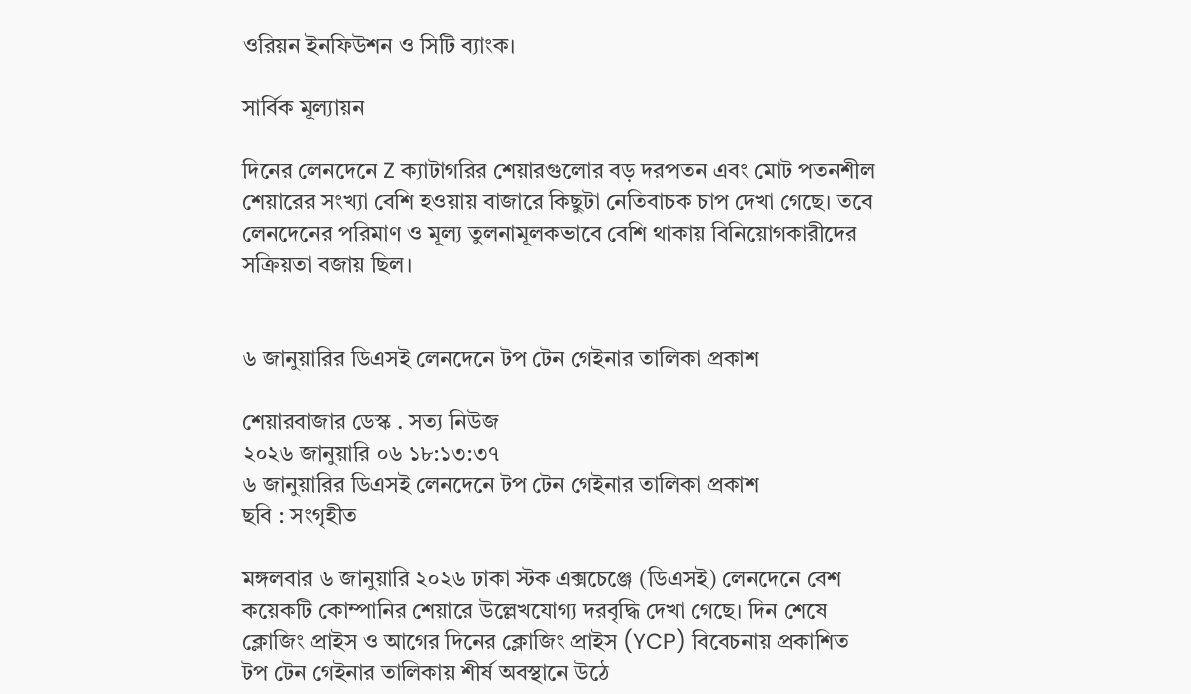ওরিয়ন ইনফিউশন ও সিটি ব্যাংক।

সার্বিক মূল্যায়ন

দিনের লেনদেনে Z ক্যাটাগরির শেয়ারগুলোর বড় দরপতন এবং মোট পতনশীল শেয়ারের সংখ্যা বেশি হওয়ায় বাজারে কিছুটা নেতিবাচক চাপ দেখা গেছে। তবে লেনদেনের পরিমাণ ও মূল্য তুলনামূলকভাবে বেশি থাকায় বিনিয়োগকারীদের সক্রিয়তা বজায় ছিল।


৬ জানুয়ারির ডিএসই লেনদেনে টপ টেন গেইনার তালিকা প্রকাশ

শেয়ারবাজার ডেস্ক . সত্য নিউজ
২০২৬ জানুয়ারি ০৬ ১৮:১৩:৩৭
৬ জানুয়ারির ডিএসই লেনদেনে টপ টেন গেইনার তালিকা প্রকাশ
ছবি : সংগৃহীত

মঙ্গলবার ৬ জানুয়ারি ২০২৬ ঢাকা স্টক এক্সচেঞ্জে (ডিএসই) লেনদেনে বেশ কয়েকটি কোম্পানির শেয়ারে উল্লেখযোগ্য দরবৃদ্ধি দেখা গেছে। দিন শেষে ক্লোজিং প্রাইস ও আগের দিনের ক্লোজিং প্রাইস (YCP) বিবেচনায় প্রকাশিত টপ টেন গেইনার তালিকায় শীর্ষ অবস্থানে উঠে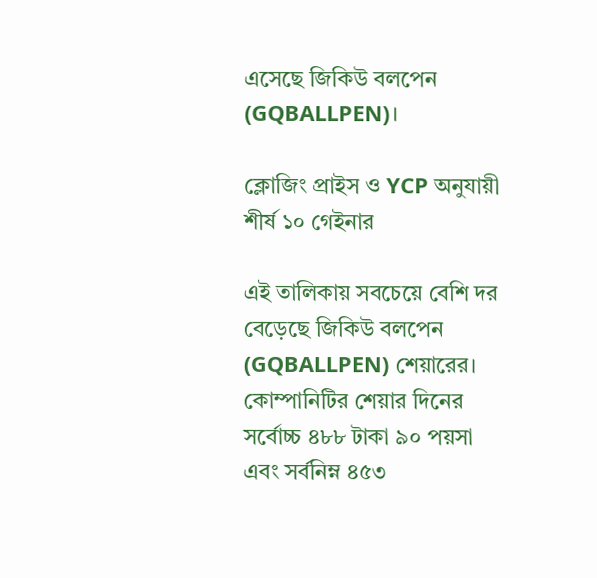এসেছে জিকিউ বলপেন (GQBALLPEN)।

ক্লোজিং প্রাইস ও YCP অনুযায়ী শীর্ষ ১০ গেইনার

এই তালিকায় সবচেয়ে বেশি দর বেড়েছে জিকিউ বলপেন (GQBALLPEN) শেয়ারের। কোম্পানিটির শেয়ার দিনের সর্বোচ্চ ৪৮৮ টাকা ৯০ পয়সা এবং সর্বনিম্ন ৪৫৩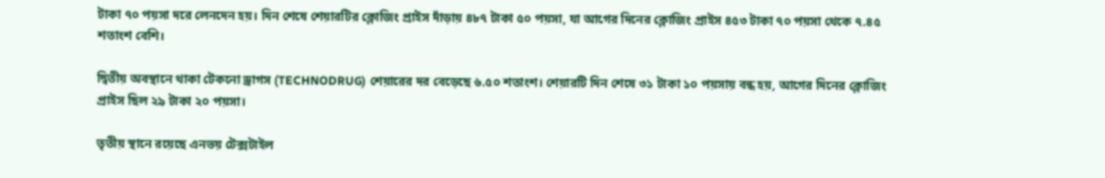টাকা ৭০ পয়সা দরে লেনদেন হয়। দিন শেষে শেয়ারটির ক্লোজিং প্রাইস দাঁড়ায় ৪৮৭ টাকা ৫০ পয়সা, যা আগের দিনের ক্লোজিং প্রাইস ৪৫৩ টাকা ৭০ পয়সা থেকে ৭.৪৫ শতাংশ বেশি।

দ্বিতীয় অবস্থানে থাকা টেকনো ড্রাগস (TECHNODRUG) শেয়ারের দর বেড়েছে ৬.৫০ শতাংশ। শেয়ারটি দিন শেষে ৩১ টাকা ১০ পয়সায় বন্ধ হয়, আগের দিনের ক্লোজিং প্রাইস ছিল ২৯ টাকা ২০ পয়সা।

তৃতীয় স্থানে রয়েছে এনভয় টেক্সটাইল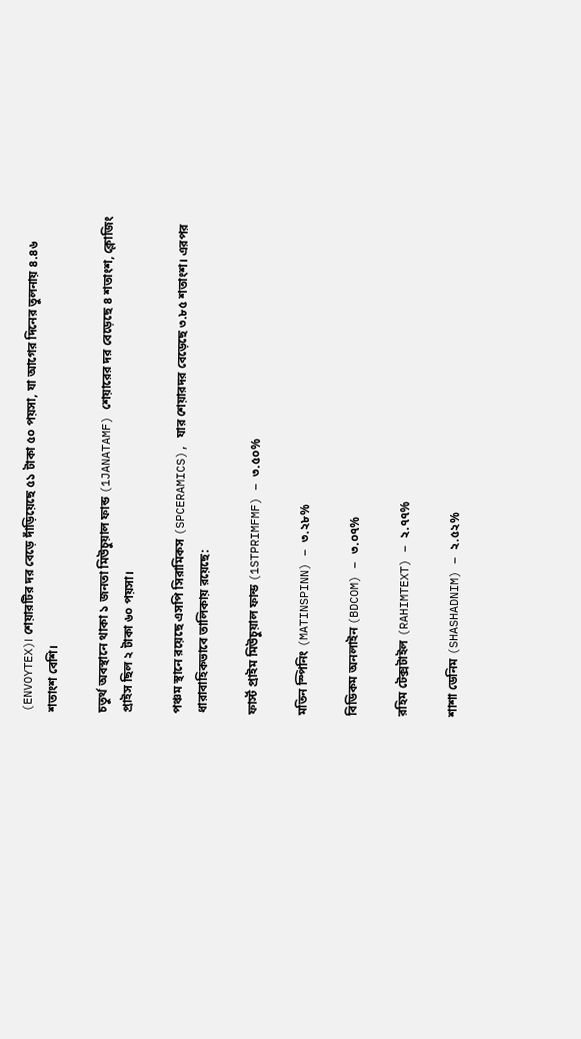(ENVOYTEX)। শেয়ারটির দর বেড়ে দাঁড়িয়েছে ৫১ টাকা ৫০ পয়সা, যা আগের দিনের তুলনায় ৪.৪৬ শতাংশ বেশি।

চতুর্থ অবস্থানে থাকা ১ জনতা মিউচুয়াল ফান্ড (1JANATAMF) শেয়ারের দর বেড়েছে ৪ শতাংশ, ক্লোজিং প্রাইস ছিল ২ টাকা ৬০ পয়সা।

পঞ্চম স্থানে রয়েছে এসপি সিরামিকস (SPCERAMICS), যার শেয়ারদর বেড়েছে ৩.৮৫ শতাংশ। এরপর ধারাবাহিকভাবে তালিকায় রয়েছে:

ফার্স্ট প্রাইম মিউচুয়াল ফান্ড (1STPRIMFMF) – ৩.৫০%

মতিন স্পিনিং (MATINSPINN) – ৩.২৮%

বিডিকম অনলাইন (BDCOM) – ৩.০৭%

রহিম টেক্সটাইল (RAHIMTEXT) – ২.৭৭%

শাশা ডেনিম (SHASHADNIM) – ২.৫২%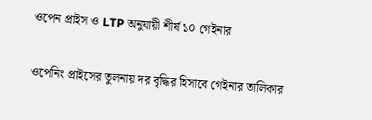ওপেন প্রাইস ও LTP অনুযায়ী শীর্ষ ১০ গেইনার

ওপেনিং প্রাইসের তুলনায় দর বৃদ্ধির হিসাবে গেইনার তালিকার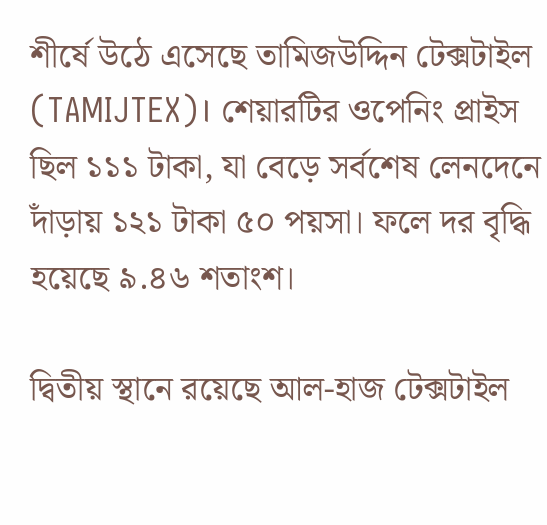শীর্ষে উঠে এসেছে তামিজউদ্দিন টেক্সটাইল (TAMIJTEX)। শেয়ারটির ওপেনিং প্রাইস ছিল ১১১ টাকা, যা বেড়ে সর্বশেষ লেনদেনে দাঁড়ায় ১২১ টাকা ৫০ পয়সা। ফলে দর বৃদ্ধি হয়েছে ৯.৪৬ শতাংশ।

দ্বিতীয় স্থানে রয়েছে আল-হাজ টেক্সটাইল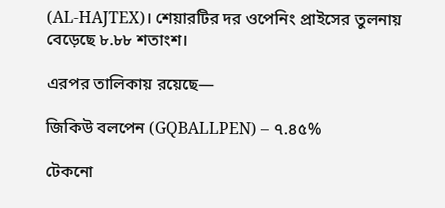(AL-HAJTEX)। শেয়ারটির দর ওপেনিং প্রাইসের তুলনায় বেড়েছে ৮.৮৮ শতাংশ।

এরপর তালিকায় রয়েছে—

জিকিউ বলপেন (GQBALLPEN) – ৭.৪৫%

টেকনো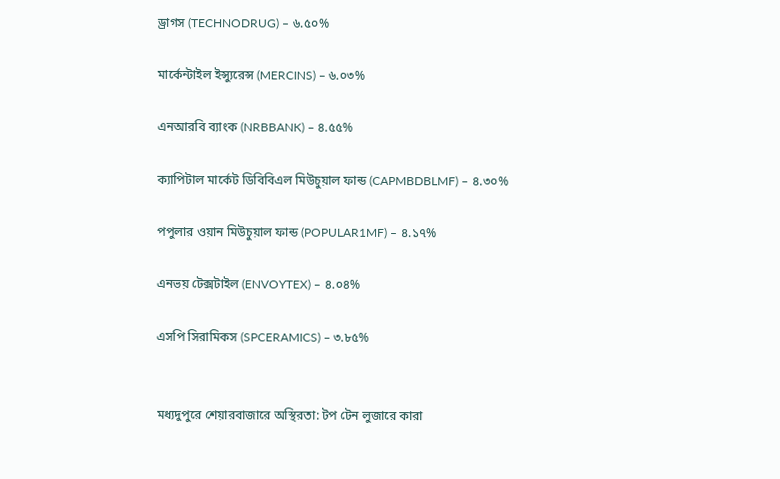ড্রাগস (TECHNODRUG) – ৬.৫০%

মার্কেন্টাইল ইন্স্যুরেন্স (MERCINS) – ৬.০৩%

এনআরবি ব্যাংক (NRBBANK) – ৪.৫৫%

ক্যাপিটাল মার্কেট ডিবিবিএল মিউচুয়াল ফান্ড (CAPMBDBLMF) – ৪.৩০%

পপুলার ওয়ান মিউচুয়াল ফান্ড (POPULAR1MF) – ৪.১৭%

এনভয় টেক্সটাইল (ENVOYTEX) – ৪.০৪%

এসপি সিরামিকস (SPCERAMICS) – ৩.৮৫%


মধ্যদুপুরে শেয়ারবাজারে অস্থিরতা: টপ টেন লুজারে কারা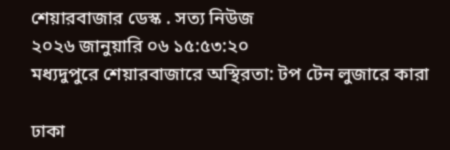শেয়ারবাজার ডেস্ক . সত্য নিউজ
২০২৬ জানুয়ারি ০৬ ১৫:৫৩:২০
মধ্যদুপুরে শেয়ারবাজারে অস্থিরতা: টপ টেন লুজারে কারা

ঢাকা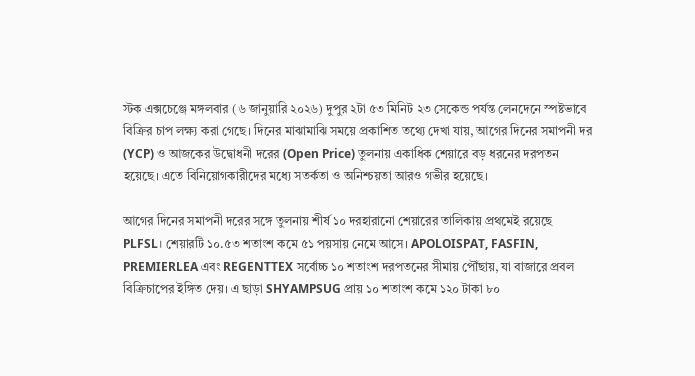স্টক এক্সচেঞ্জে মঙ্গলবার (৬ জানুয়ারি ২০২৬) দুপুর ২টা ৫৩ মিনিট ২৩ সেকেন্ড পর্যন্ত লেনদেনে স্পষ্টভাবে বিক্রির চাপ লক্ষ্য করা গেছে। দিনের মাঝামাঝি সময়ে প্রকাশিত তথ্যে দেখা যায়, আগের দিনের সমাপনী দর (YCP) ও আজকের উদ্বোধনী দরের (Open Price) তুলনায় একাধিক শেয়ারে বড় ধরনের দরপতন হয়েছে। এতে বিনিয়োগকারীদের মধ্যে সতর্কতা ও অনিশ্চয়তা আরও গভীর হয়েছে।

আগের দিনের সমাপনী দরের সঙ্গে তুলনায় শীর্ষ ১০ দরহারানো শেয়ারের তালিকায় প্রথমেই রয়েছে PLFSL। শেয়ারটি ১০.৫৩ শতাংশ কমে ৫১ পয়সায় নেমে আসে। APOLOISPAT, FASFIN, PREMIERLEA এবং REGENTTEX সর্বোচ্চ ১০ শতাংশ দরপতনের সীমায় পৌঁছায়, যা বাজারে প্রবল বিক্রিচাপের ইঙ্গিত দেয়। এ ছাড়া SHYAMPSUG প্রায় ১০ শতাংশ কমে ১২০ টাকা ৮০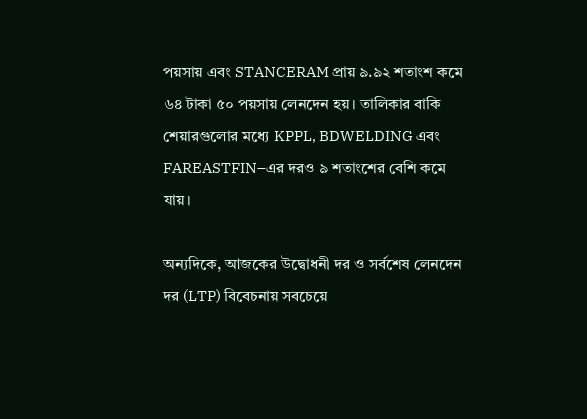পয়সায় এবং STANCERAM প্রায় ৯.৯২ শতাংশ কমে ৬৪ টাকা ৫০ পয়সায় লেনদেন হয়। তালিকার বাকি শেয়ারগুলোর মধ্যে KPPL, BDWELDING এবং FAREASTFIN–এর দরও ৯ শতাংশের বেশি কমে যায়।

অন্যদিকে, আজকের উদ্বোধনী দর ও সর্বশেষ লেনদেন দর (LTP) বিবেচনায় সবচেয়ে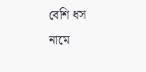বেশি ধস নামে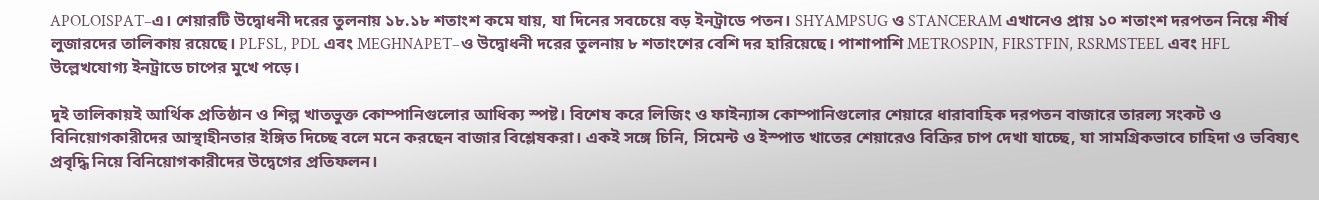APOLOISPAT–এ। শেয়ারটি উদ্বোধনী দরের তুলনায় ১৮.১৮ শতাংশ কমে যায়, যা দিনের সবচেয়ে বড় ইনট্রাডে পতন। SHYAMPSUG ও STANCERAM এখানেও প্রায় ১০ শতাংশ দরপতন নিয়ে শীর্ষ লুজারদের তালিকায় রয়েছে। PLFSL, PDL এবং MEGHNAPET–ও উদ্বোধনী দরের তুলনায় ৮ শতাংশের বেশি দর হারিয়েছে। পাশাপাশি METROSPIN, FIRSTFIN, RSRMSTEEL এবং HFL উল্লেখযোগ্য ইনট্রাডে চাপের মুখে পড়ে।

দুই তালিকায়ই আর্থিক প্রতিষ্ঠান ও শিল্প খাতভুক্ত কোম্পানিগুলোর আধিক্য স্পষ্ট। বিশেষ করে লিজিং ও ফাইন্যান্স কোম্পানিগুলোর শেয়ারে ধারাবাহিক দরপতন বাজারে তারল্য সংকট ও বিনিয়োগকারীদের আস্থাহীনতার ইঙ্গিত দিচ্ছে বলে মনে করছেন বাজার বিশ্লেষকরা। একই সঙ্গে চিনি, সিমেন্ট ও ইস্পাত খাতের শেয়ারেও বিক্রির চাপ দেখা যাচ্ছে, যা সামগ্রিকভাবে চাহিদা ও ভবিষ্যৎ প্রবৃদ্ধি নিয়ে বিনিয়োগকারীদের উদ্বেগের প্রতিফলন।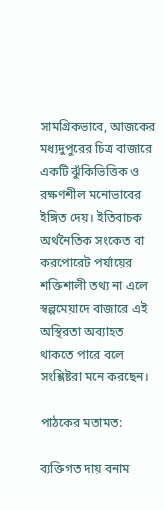সামগ্রিকভাবে, আজকের মধ্যদুপুরের চিত্র বাজারে একটি ঝুঁকিভিত্তিক ও রক্ষণশীল মনোভাবের ইঙ্গিত দেয়। ইতিবাচক অর্থনৈতিক সংকেত বা করপোরেট পর্যায়ের শক্তিশালী তথ্য না এলে স্বল্পমেয়াদে বাজারে এই অস্থিরতা অব্যাহত থাকতে পারে বলে সংশ্লিষ্টরা মনে করছেন।

পাঠকের মতামত:

ব্যক্তিগত দায় বনাম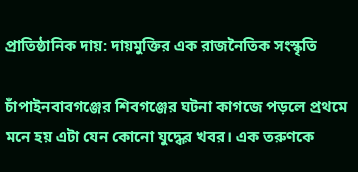প্রাতিষ্ঠানিক দায়: দায়মুক্তির এক রাজনৈতিক সংস্কৃতি

চাঁপাইনবাবগঞ্জের শিবগঞ্জের ঘটনা কাগজে পড়লে প্রথমে মনে হয় এটা যেন কোনো যুদ্ধের খবর। এক তরুণকে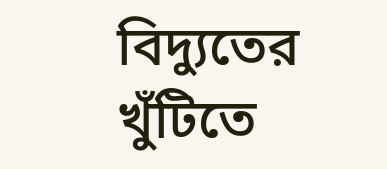বিদ্যুতের খুঁটিতে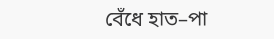বেঁধে হাত–পা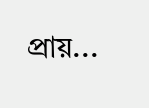প্রায়...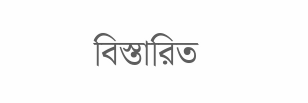বিস্তারিত